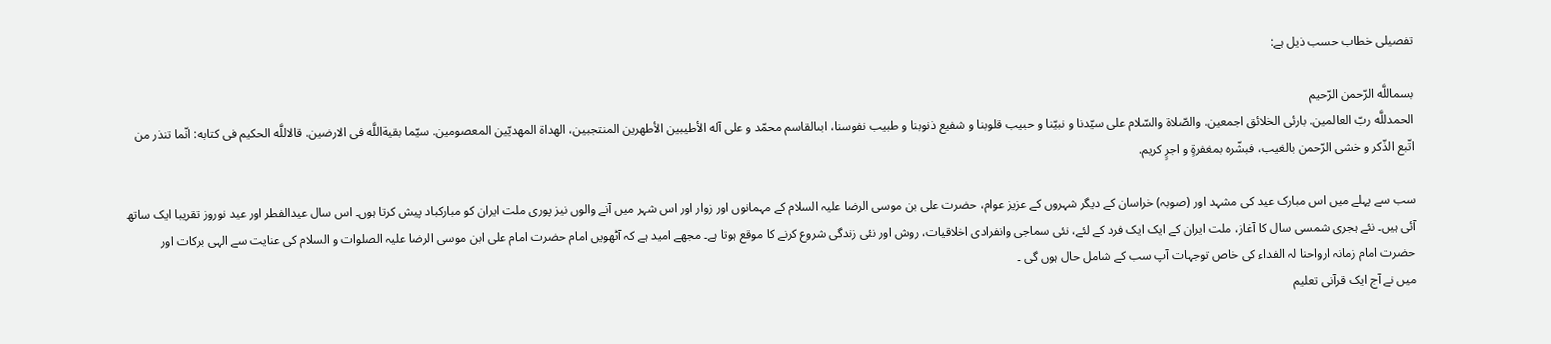تفصیلی خطاب حسب ذیل ہے:

بسماللَّه الرّحمن الرّحيم
الحمدللَّه ربّ العالمين. بارئى الخلائق اجمعين. والصّلاة والسّلام على سيّدنا و نبيّنا و حبيب قلوبنا و شفيع ذنوبنا و طبيب نفوسنا، ابىالقاسم محمّد و على آله الأطيبين الأطهرين المنتجبين، الهداة المهديّين المعصومين. سيّما بقيةاللَّه فى الارضين. قالاللَّه الحكيم فى كتابه: انّما تنذر من اتّبع الذّكر و خشى الرّحمن بالغيب، فبشّره بمغفرةٍ و اجرٍ كريم.

سب سے پہلے میں اس مبارک عید کی مشہد اور (صوبہ) خراسان کے دیگر شہروں کے عزیز عوام، حضرت علی بن موسی الرضا علیہ السلام کے مہمانوں اور زوار اور اس شہر میں آنے والوں نیز پوری ملت ایران کو مبارکباد پیش کرتا ہوں۔ اس سال عیدالفطر اور عید نوروز تقریبا ایک ساتھ آئی ہیں۔ نئے ہجری شمسی سال کا آغاز، ملت ایران کے ایک ایک فرد کے لئے، نئی سماجی وانفرادی اخلاقیات، روش اور نئی زندگی شروع کرنے کا موقع ہوتا ہے۔ مجھے امید ہے کہ آٹھویں امام حضرت امام علی ابن موسی الرضا علیہ الصلوات و السلام کی عنایت سے الہی برکات اور حضرت امام زمانہ ارواحنا لہ الفداء کی خاص توجہات آپ سب کے شامل حال ہوں گی ۔
میں نے آج ایک قرآنی تعلیم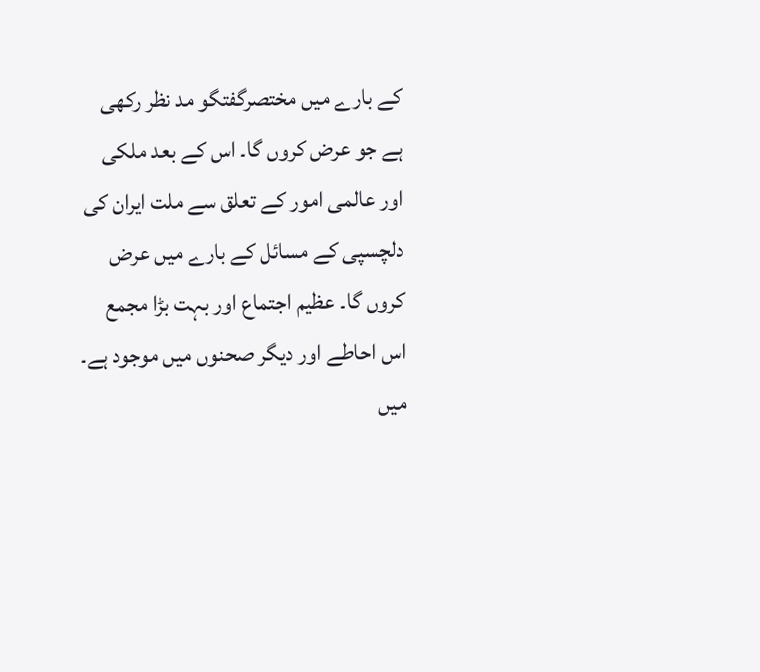کے بارے میں مختصرگفتگو مد نظر رکھی ہے جو عرض کروں گا۔ اس کے بعد ملکی اور عالمی امور کے تعلق سے ملت ایران کی دلچسپی کے مسائل کے بارے میں عرض کروں گا۔ عظیم اجتماع اور بہت بڑا مجمع اس احاطے اور دیگر صحنوں میں موجود ہے۔ میں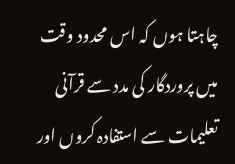چاہتا ہوں کہ اس محدود وقت میں پروردگار کی مدد سے قرآنی تعلیمات سے استفادہ کروں اور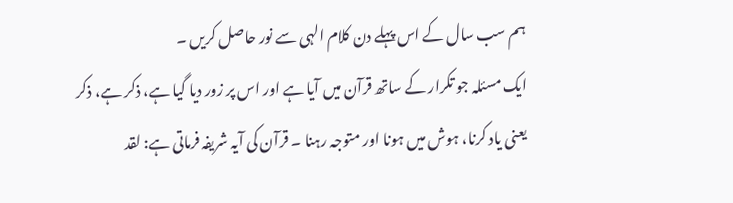ہم سب سال کے اس پہلے دن کلام الہی سے نور حاصل کریں ۔
ایک مسئلہ جو تکرار کے ساتھ قرآن میں آیا ہے اور اس پر زور دیا گیا ہے، ذکر ہے، ذکر یعنی یاد کرنا، ہوش میں ہونا اور متوجہ رہنا ۔ قرآن کی آیہ شریفہ فرماتی ہے: لقد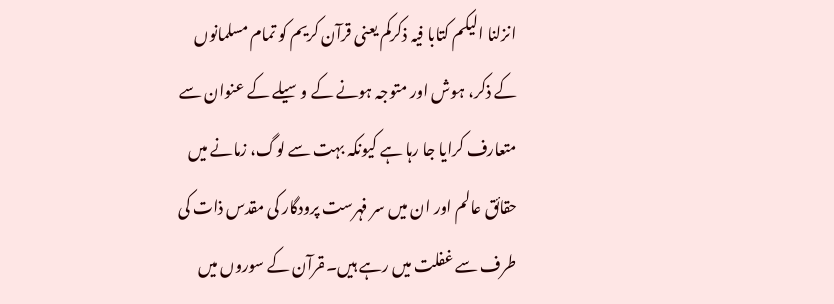انزلنا الیکم کتابا فیہ ذکرکم یعنی قرآن کریم کو تمام مسلمانوں کے ذکر، ہوش اور متوجہ ہونے کے وسیلے کے عنوان سے متعارف کرایا جا رہا ہے کیونکہ بہت سے لوگ، زمانے میں حقائق عالم اور ان میں سر فہرست پرودگار کی مقدس ذات کی طرف سے غفلت میں رہے ہیں۔ ‍قرآن کے سوروں میں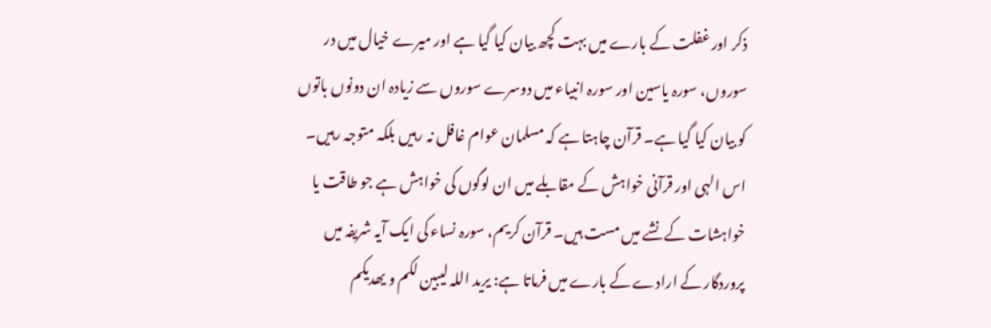ذکر اور غفلت کے بارے میں بہت کچھ بیان کیا گیا ہے اور میرے خیال میں در سوروں، سورہ یاسین اور سورہ انبیاء میں دوسرے سوروں سے زیادہ ان دونوں باتوں کو بیان کیا گیا ہے۔ قرآن چاہتا ہے کہ مسلمان عوام غافل نہ رہیں بلکہ متوجہ رہیں۔ اس الہی اور قرآنی خواہش کے مقابلے میں ان لوگوں کی خواہش ہے جو طاقت یا خواہشات کے نشے میں مست ہیں۔ قرآن کریم، سورہ نساء کی ایک آیہ شریفہ میں پروردگار کے ارادے کے بارے میں فرماتا ہے: یرید اللہ لیبین لکم و یھدیکم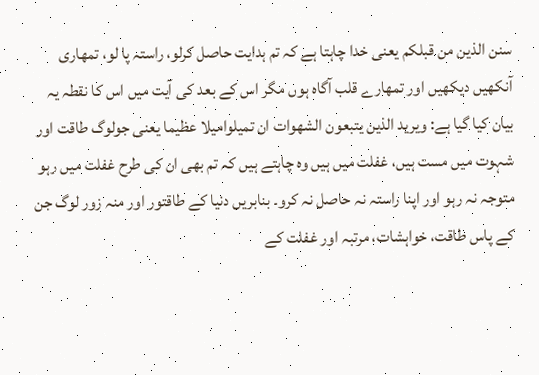سنن الذین من قبلکم یعنی خدا چاہتا ہے کہ تم ہدایت حاصل کرلو، راستہ پا لو، تمھاری آنکھیں دیکھیں اور تمھارے قلب آگاہ ہوں مگر اس کے بعد کی آیت میں اس کا نقطہ یہ بیان کیا گیا ہے: ویرید الذین یتبعون الشھوات ان تمیلوامیلا عظیما یعنی جولوگ طاقت اور شہوت میں مست ہیں، غفلت میں ہیں وہ چاہتے ہیں کہ تم بھی ان کی طرح غفلت میں رہو متوجہ نہ رہو اور اپنا راستہ نہ حاصل نہ کرو۔ بنابریں دنیا کے طاقتور اور منہ زور لوگ جن کے پاس طاقت، خواہشات، مرتبہ اور غفلت کے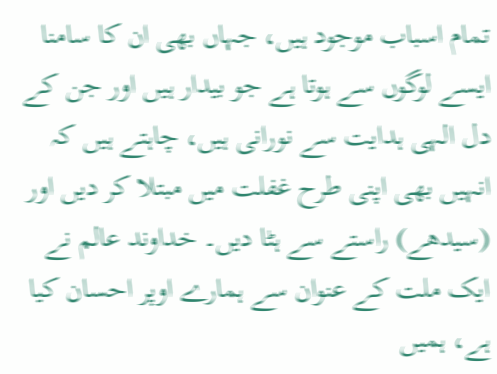تمام اسباب موجود ہیں، جہاں بھی ان کا سامنا ایسے لوگوں سے ہوتا ہے جو بیدار ہیں اور جن کے دل الہی ہدایت سے نورانی ہیں، چاہتے ہیں کہ انہیں بھی اپنی طرح غفلت میں مبتلا کر دیں اور (سیدھے) راستے سے ہٹا دیں۔ خداوند عالم نے ایک ملت کے عنوان سے ہمارے اوپر احسان کیا ہے، ہمیں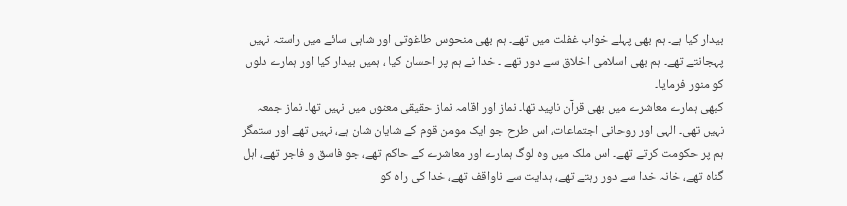بیدار کیا ہے۔ ہم بھی پہلے خواب غفلت میں تھے۔ ہم بھی منحوس طاغوتی اور شاہی سائے میں راستہ نہیں پہجانتے تھے۔ ہم بھی اسلامی اخلاق سے دور تھے ۔ خدا نے ہم پر احسان کیا ، ہمیں بیدار کیا اور ہمارے دلوں کو منور فرمایا۔
کبھی ہمارے معاشرے میں بھی قرآن ناپید تھا۔ نماز اور اقامہ نماز حقیقی معنوں میں نہیں تھا۔ نماز جمعہ نہیں تھی۔ الہی اور روحانی اجتماعات، اس طرح جو ایک مومن قوم کے شایان شان ہے، نہیں تھے اور ستمگر ہم پر حکومت کرتے تھے۔ اس ملک میں وہ لوگ ہمارے اور معاشرے کے حاکم تھے، جو فاسق و فاجر تھے، اہل گناہ تھے، خانہ خدا سے دور رہتے تھے، ہدایت سے ناواقف تھے، خدا کی راہ کو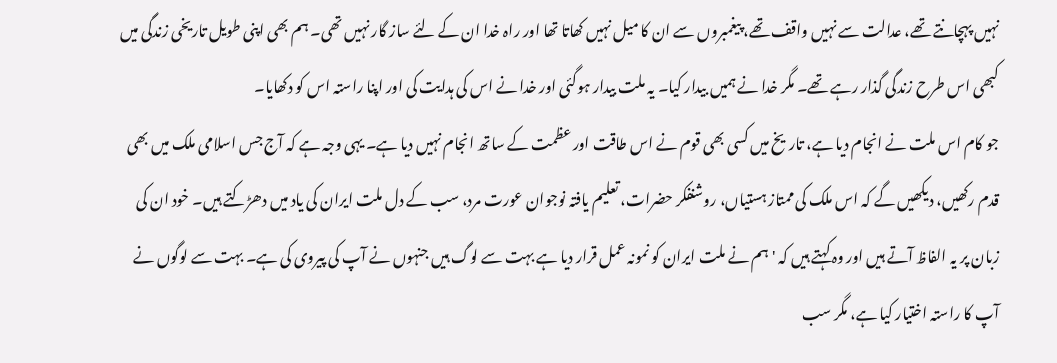نہیں پہچانتے تھے، عدالت سے نہیں واقف تھے، پیغمبروں سے ان کا میل نہیں کھاتا تھا اور راہ خدا ان کے لئے ساز گار نہیں تھی۔ ہم بھی اپنی طویل تاریخی زندگی میں کبھی اس طرح زندگی گذار رہے تھے۔ مگر خدا نے ہمیں بیدار کیا۔ یہ ملت بیدار ہوگئی اور خدا نے اس کی ہدایت کی اور اپنا راستہ اس کو دکھایا۔
جو کام اس ملت نے انجام دیا ہے، تاریخ میں کسی بھی قوم نے اس طاقت اور عظمت کے ساتھ انجام نہیں دیا ہے۔ یہی وجہ ہے کہ آج جس اسلامی ملک میں بھی قدم رکھیں، دیکھیں گے کہ اس ملک کی ممتاز ہستیاں، روشنفکر حضرات، تعلیم یافتہ نوجوان عورت مرد، سب کے دل ملت ایران کی یاد میں دھڑکتے ہیں۔ خود ان کی زبان پر یہ الفاظ آتے ہیں اور وہ کہتے ہیں کہ ' ہم نے ملت ایران کو نمونہ عمل قرار دیا ہے بہت سے لوگ ہیں جنہوں نے آپ کی پیروی کی ہے۔ بہت سے لوگوں نے آپ کا راستہ اختیار کیا ہے، مگر سب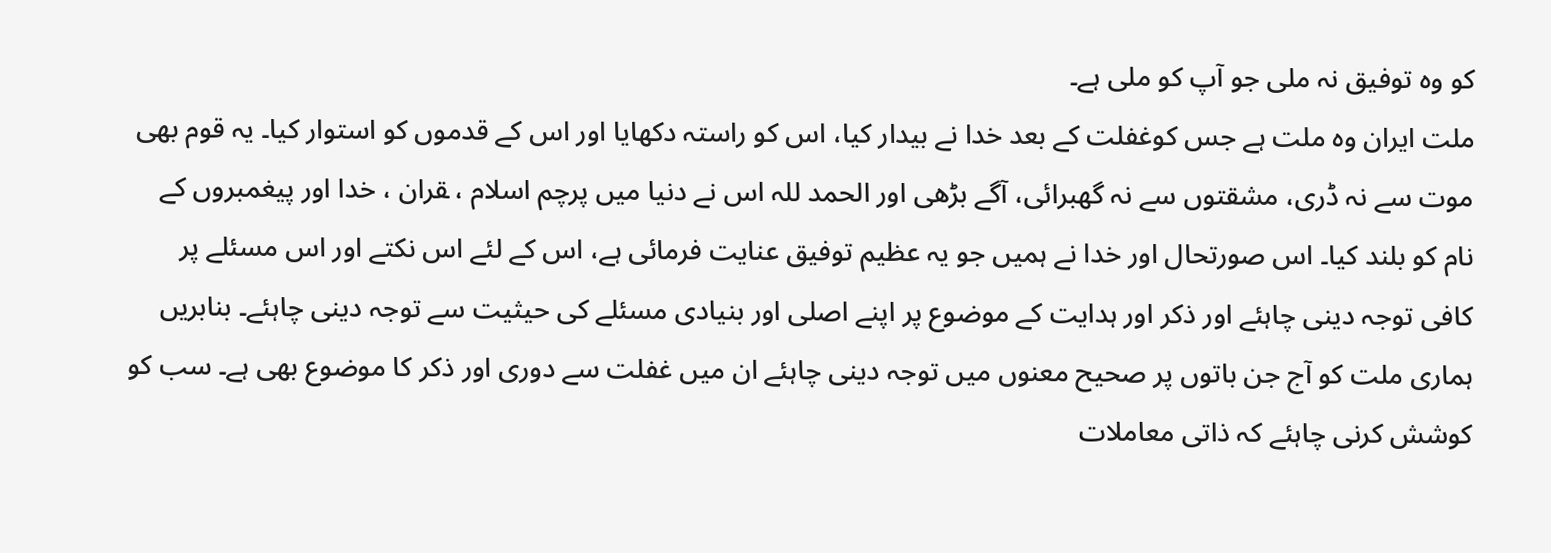کو وہ توفیق نہ ملی جو آپ کو ملی ہے۔
ملت ایران وہ ملت ہے جس کوغفلت کے بعد خدا نے بیدار کیا، اس کو راستہ دکھایا اور اس کے قدموں کو استوار کیا۔ یہ قوم بھی موت سے نہ ڈری، مشقتوں سے نہ گھبرائی، آگے بڑھی اور الحمد للہ اس نے دنیا میں پرچم اسلام ، ‍قران ، خدا اور پیغمبروں کے نام کو بلند کیا۔ اس صورتحال اور خدا نے ہمیں جو یہ عظیم توفیق عنایت فرمائی ہے، اس کے لئے اس نکتے اور اس مسئلے پر کافی توجہ دینی چاہئے اور ذکر اور ہدایت کے موضوع پر اپنے اصلی اور بنیادی مسئلے کی حیثیت سے توجہ دینی چاہئے۔ بنابریں ہماری ملت کو آج جن باتوں پر صحیح معنوں میں توجہ دینی چاہئے ان میں غفلت سے دوری اور ذکر کا موضوع بھی ہے۔ سب کو کوشش کرنی چاہئے کہ ذاتی معاملات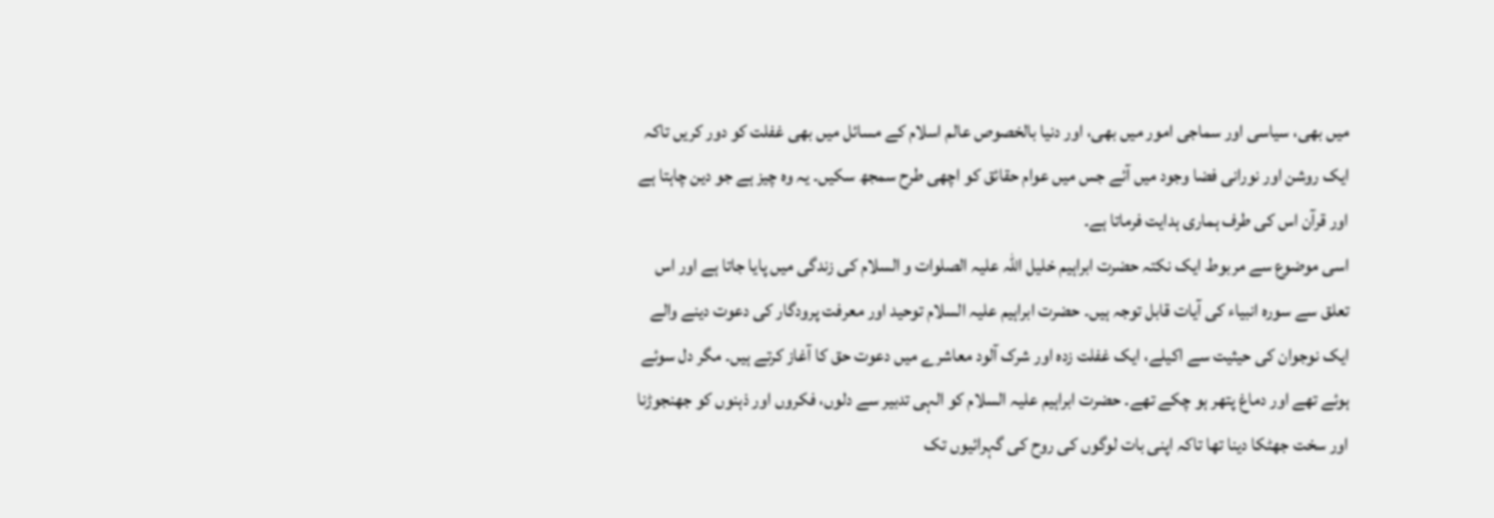میں بھی، سیاسی اور سماجی امور میں بھی، اور دنیا بالخصوص عالم اسلام کے مسائل میں بھی غفلت کو دور کریں تاکہ ایک روشن اور نورانی فضا وجود میں آئے جس میں عوام حقائق کو اچھی طرح سمجھ سکیں۔ یہ وہ چیز ہے جو دین چاہتا ہے اور قرآن اس کی طرف ہماری ہدایت فرماتا ہے۔
اسی موضوع سے مربوط ایک نکتہ حضرت ابراہیم خلیل اللہ علیہ الصلوات و السلام کی زندگی میں پایا جاتا ہے اور اس تعلق سے سورہ انبیاء کی آیات قابل توجہ ہیں۔ حضرت ابراہیم علیہ السلام توحید اور معرفت پرودگار کی دعوت دینے والے ایک نوجوان کی حیثیت سے اکیلے، ایک غفلت زدہ اور شرک آلود معاشرے میں دعوت حق کا آغاز کرتے ہیں۔ مگر دل سوئے ہوئے تھے اور دماغ پتھر ہو چکے تھے۔ حضرت ابراہیم علیہ السلام کو الہی تدبیر سے دلوں، فکروں اور ذہنوں کو جھنجوڑنا اور سخت جھٹکا دینا تھا تاکہ اپنی بات لوگوں کی روح کی گہرائیوں تک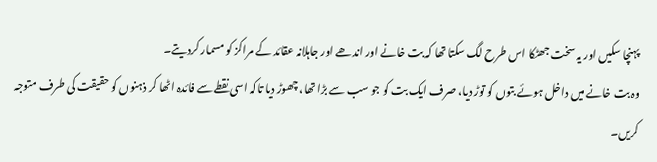پہنچا سکیں اور یہ سخت جھٹکا اس طرح لگ سکتا تھا کہ بت خانے اور اندھے اور جاہلانہ عقائد کے مراکز کو مسمار کردیتے۔
وہ بت خانے میں داخل ہوئے بتوں کو توڑ دیا، صرف ایک بت کو جو سب سے بڑا تھا، چھوڑ دیا تاکہ اسی نقطے سے فائدہ اٹھا کر ذہنوں کو حقیقت کی طرف متوجہ کریں۔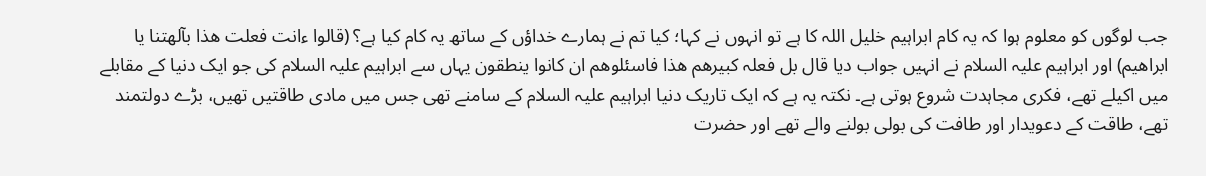جب لوگوں کو معلوم ہوا کہ یہ کام ابراہیم خلیل اللہ کا ہے تو انہوں نے کہا؛ کیا تم نے ہمارے خداؤں کے ساتھ یہ کام کیا ہے؟ (قالوا ءانت فعلت ھذا بآلھتنا یا ابراھیم) اور ابراہیم علیہ السلام نے انہیں جواب دیا قال بل فعلہ کبیرھم ھذا فاسئلوھم ان کانوا ینطقون یہاں سے ابراہیم علیہ السلام کی جو ایک دنیا کے مقابلے میں اکیلے تھے، فکری مجاہدت شروع ہوتی ہے۔ نکتہ یہ ہے کہ ایک تاریک دنیا ابراہیم علیہ السلام کے سامنے تھی جس میں مادی طاقتیں تھیں، بڑے دولتمند تھے، طاقت کے دعویدار اور طافت کی بولی بولنے والے تھے اور حضرت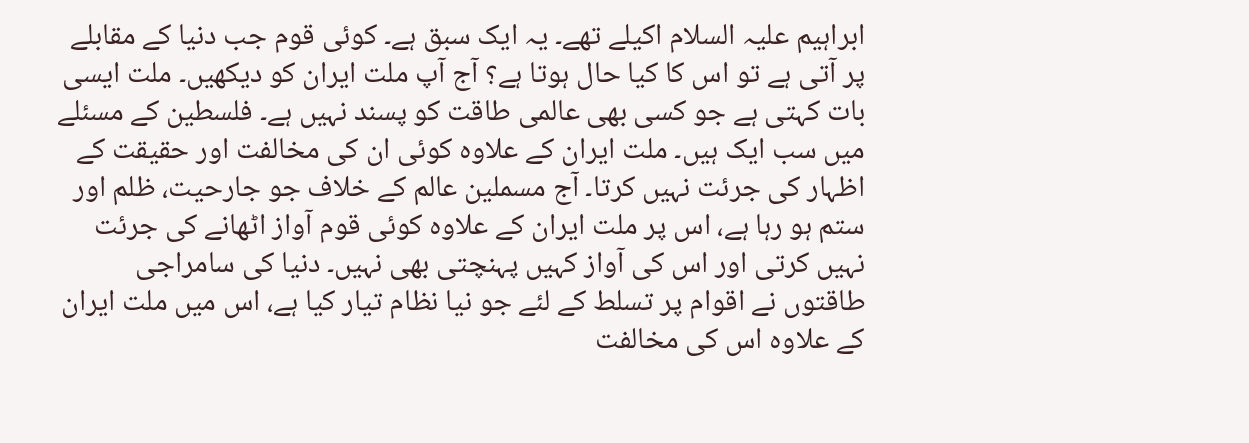ابراہیم علیہ السلام اکیلے تھے۔ یہ ایک سبق ہے۔ کوئی قوم جب دنیا کے مقابلے پر آتی ہے تو اس کا کیا حال ہوتا ہے؟ آج آپ ملت ایران کو دیکھیں۔ ملت ایسی بات کہتی ہے جو کسی بھی عالمی طاقت کو پسند نہیں ہے۔ فلسطین کے مسئلے میں سب ایک ہیں۔ ملت ایران کے علاوہ کوئی ان کی مخالفت اور حقیقت کے اظہار کی جرئت نہیں کرتا۔ آج مسملین عالم کے خلاف جو جارحیت، ظلم اور ستم ہو رہا ہے، اس پر ملت ایران کے علاوہ کوئی قوم آواز اٹھانے کی جرئت نہیں کرتی اور اس کی آواز کہیں پہنچتی بھی نہیں۔ دنیا کی سامراجی طاقتوں نے اقوام پر تسلط کے لئے جو نیا نظام تیار کیا ہے، اس میں ملت ایران کے علاوہ اس کی مخالفت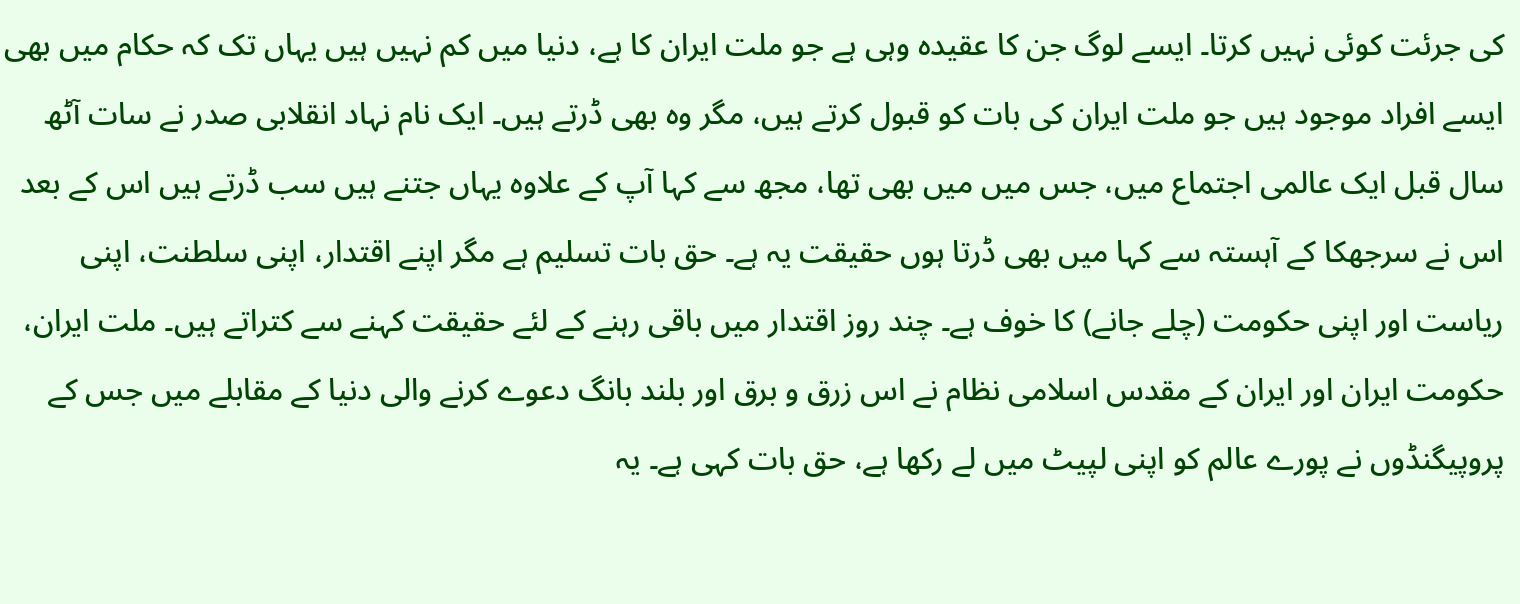کی جرئت کوئی نہیں کرتا۔ ایسے لوگ جن کا عقیدہ وہی ہے جو ملت ایران کا ہے، دنیا میں کم نہیں ہیں یہاں تک کہ حکام میں بھی ایسے افراد موجود ہیں جو ملت ایران کی بات کو قبول کرتے ہیں، مگر وہ بھی ڈرتے ہیں۔ ایک نام نہاد انقلابی صدر نے سات آٹھ سال قبل ایک عالمی اجتماع میں، جس میں میں بھی تھا، مجھ سے کہا آپ کے علاوہ یہاں جتنے ہیں سب ڈرتے ہیں اس کے بعد اس نے سرجھکا کے آہستہ سے کہا میں بھی ڈرتا ہوں حقیقت یہ ہے۔ حق بات تسلیم ہے مگر اپنے اقتدار، اپنی سلطنت، اپنی ریاست اور اپنی حکومت (چلے جانے) کا خوف ہے۔ چند روز اقتدار میں باقی رہنے کے لئے حقیقت کہنے سے کتراتے ہیں۔ ملت ایران، حکومت ایران اور ایران کے مقدس اسلامی نظام نے اس زرق و برق اور بلند بانگ دعوے کرنے والی دنیا کے مقابلے میں جس کے پروپیگنڈوں نے پورے عالم کو اپنی لپیٹ میں لے رکھا ہے، حق بات کہی ہے۔ یہ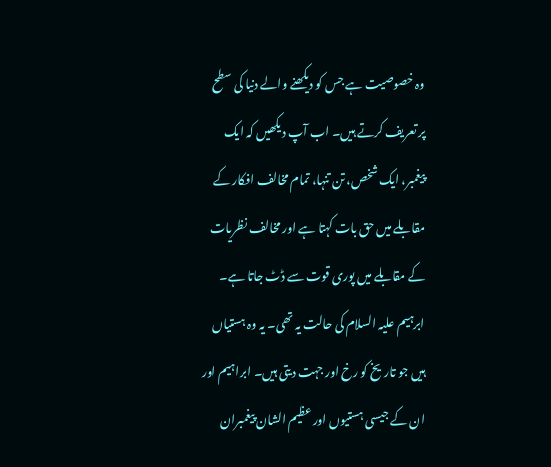وہ خصوصیت ہے جس کو دیکھنے والے دنیا کی سطح پر تعریف کرتے ہیں۔ اب آپ دیکھیں کہ ایک پیغمبر، ایک شخص، تن تنہا، تمام مخالف افکار کے مقابلے میں حق بات کہتا ہے اور مخالف نظریات کے مقابلے میں پوری قوت سے ڈٹ جاتا ہے۔ ابرہیم علیہ السلام کی حالت یہ تھی۔ یہ وہ ہستیاں ہیں جو تاریخ کو رخ اور جہت دیتی ہیں۔ ابراہیم اور ان کے جیسی ہستیوں اور عظیم الشان پیغمبران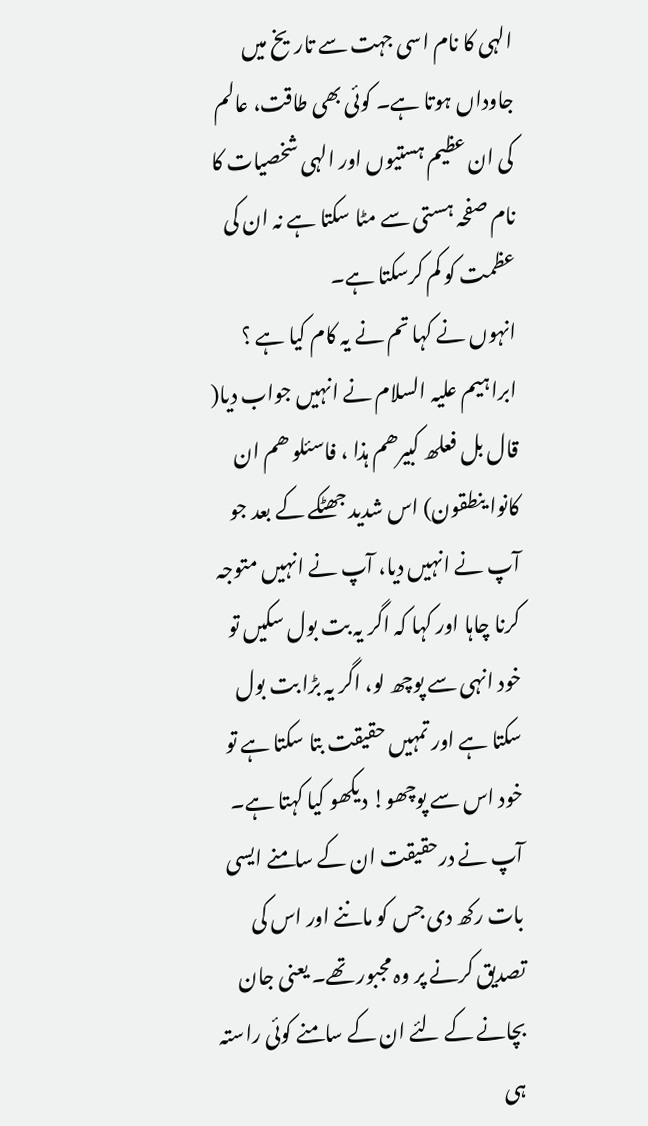الہی کا نام اسی جہت سے تاریخ میں جاوداں ہوتا ہے۔ کوئی بھی طاقت، عالم کی ان عظیم ہستیوں اور الہی شخصیات کا نام صفحہ ہستی سے مٹا سکتا ہے نہ ان کی عظمت کو کم کرسکتا ہے۔
انہوں نے کہا تم نے یہ کام کیا ہے ؟ ابراہیم علیہ السلام نے انہیں جواب دیا( قال بل فعلھ کبیرھم ہذا ، فاسئلو ھم ان کانوا ینطقون) اس شدید جھٹکے کے بعد جو آپ نے انہیں دیا، آپ نے انہیں متوجہ کرنا چاہا اور کہا کہ اگر یہ بت بول سکیں تو خود انہی سے پوچھ لو، اگر یہ بڑا بت بول سکتا ہے اور تمہیں حقیقت بتا سکتا ہے تو خود اس سے پوچھو! دیکھو کیا کہتا ہے۔ آپ نے درحقیقت ان کے سامنے ایسی بات رکھ دی جس کو ماننے اور اس کی تصدیق کرنے پر وہ مجبور تھے۔ یعنی جان بچانے کے لئے ان کے سامنے کوئی راستہ ہی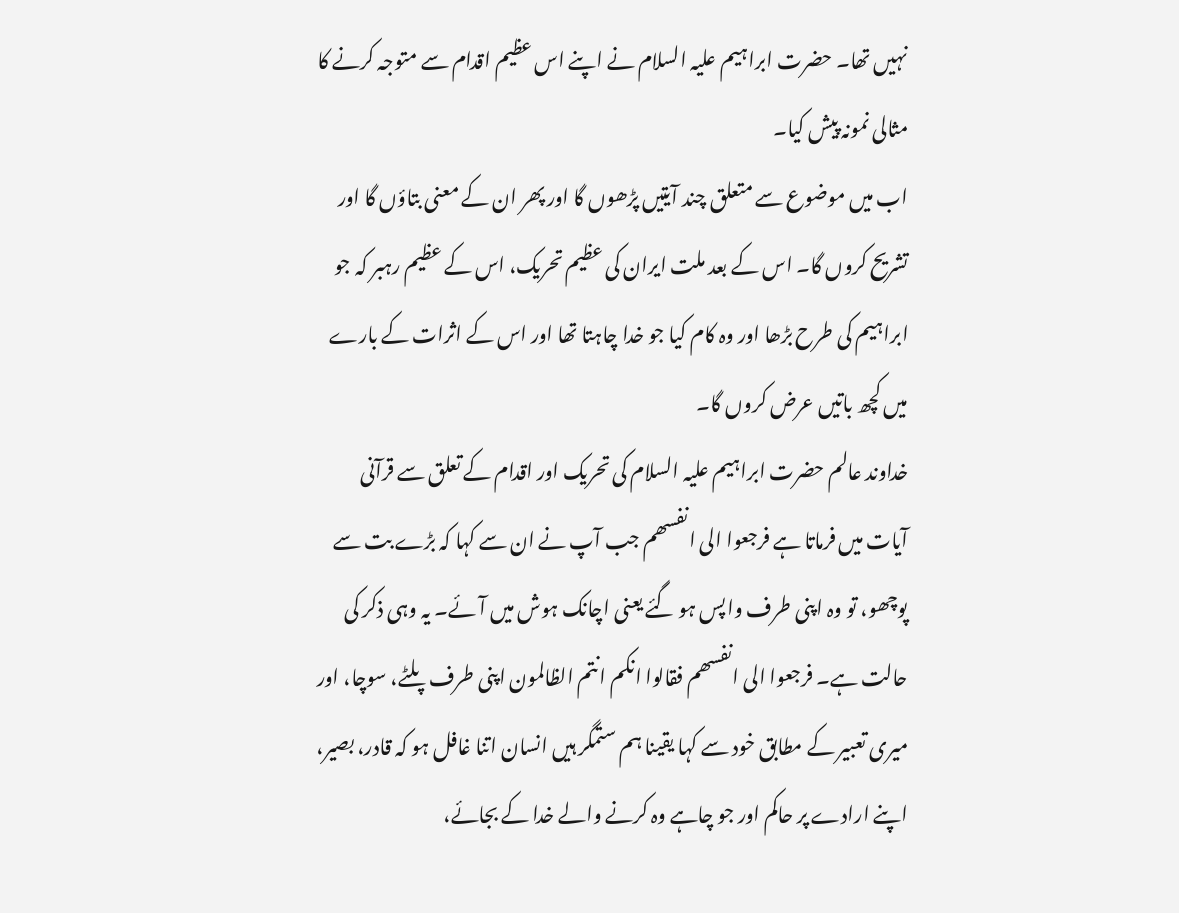نہیں تھا۔ حضرت ابراہیم علیہ السلام نے اپنے اس عظیم اقدام سے متوجہ کرنے کا مثالی نمونہ پیش کیا۔
اب میں موضوع سے متعلق چند آیتیں پڑھوں گا اور پھر ان کے معنی بتاؤں گا اور تشریح کروں گا۔ اس کے بعد ملت ایران کی عظیم تحریک، اس کے عظیم رہبر کہ جو ابراہیم کی طرح بڑھا اور وہ کام کیا جو خدا چاہتا تھا اور اس کے اثرات کے بارے میں کچھ باتیں عرض کروں گا۔
خداوند عالم حضرت ابراہیم علیہ السلام کی تحریک اور اقدام کے تعلق سے قرآنی آیات میں فرماتا ہے فرجعوا الی انفسھم جب آپ نے ان سے کہا کہ بڑے بت سے پوچھو، تو وہ اپنی طرف واپس ہو گئے یعنی اچانک ہوش میں آئے۔ یہ وہی ذکر کی حالت ہے۔ فرجعوا الی انفسھم فقالوا انکم انتم الظالمون اپنی طرف پلٹے، سوچا، اور میری تعبیر کے مطابق خود سے کہا یقینا ہم ستمگر ہیں انسان اتنا غافل ہو کہ قادر، بصیر، اپنے ارادے پر حاکم اور جو چاہے وہ کرنے والے خدا کے بجائے،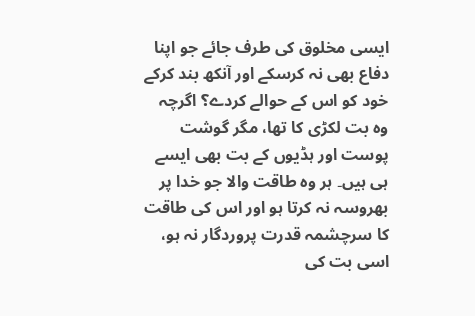ایسی مخلوق کی طرف جائے جو اپنا دفاع بھی نہ کرسکے اور آنکھ بند کرکے خود کو اس کے حوالے کردے؟ اگرچہ وہ بت لکڑی کا تھا، مگر گوشت پوست اور ہڈیوں کے بت بھی ایسے ہی ہیں۔ ہر وہ طاقت والا جو خدا پر بھروسہ نہ کرتا ہو اور اس کی طاقت کا سرچشمہ قدرت پروردگار نہ ہو، اسی بت کی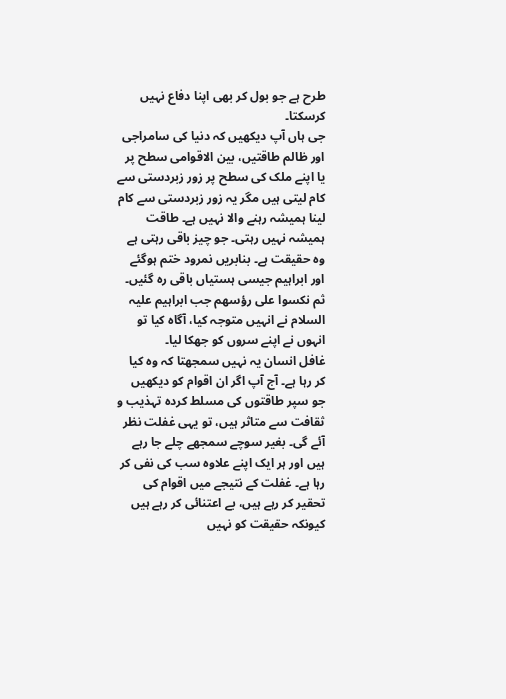طرح ہے جو بول کر بھی اپنا دفاع نہیں کرسکتا۔
جی ہاں آپ دیکھیں کہ دنیا کی سامراجی اور ظالم طاقتیں، بین الاقوامی سطح پر یا اپنے ملک کی سطح پر زور زبردستی سے کام لیتی ہیں مگر یہ زور زبردستی سے کام لینا ہمیشہ رہنے والا نہیں ہے۔ طاقت ہمیشہ نہیں رہتی۔ جو چیز باقی رہتی ہے وہ حقیقت ہے۔ بنابریں نمرود ختم ہوگئے اور ابراہیم جیسی ہستیاں باقی رہ گئیں۔ ثم نکسوا علی رؤسھم جب ابراہیم علیہ السلام نے انہیں متوجہ کیا، آگاہ کیا تو انہوں نے اپنے سروں کو جھکا لیا۔
غافل انسان یہ نہیں سمجھتا کہ وہ کیا کر رہا ہے۔ آج آپ اگر ان اقوام کو دیکھیں جو سپر طاقتوں کی مسلط کردہ تہذیب و ثقافت سے متاثر ہیں، تو یہی غفلت نظر آئے گی۔ بغیر سوچے سمجھے چلے جا رہے ہیں اور ہر ایک اپنے علاوہ سب کی نفی کر رہا ہے۔ غفلت کے نتیجے میں اقوام کی تحقیر کر رہے ہیں، بے اعتنائی کر رہے ہیں کیونکہ حقیقت کو نہیں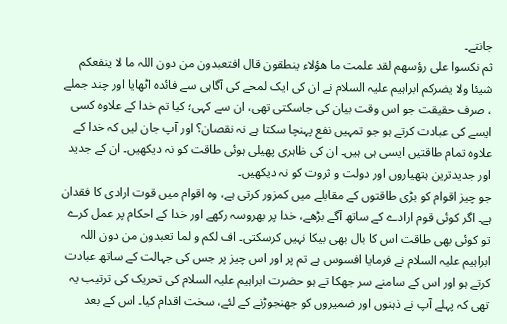جانتے۔
ثم نکسوا علی رؤسھم لقد علمت ما ھؤلاء ینطقون قال افتعبدون من دون اللہ ما لا ینفعکم شیئا ولا یضرکم ابراہیم علیہ السلام نے ان کی ایک لمحے کی آگاہی سے فائدہ اٹھایا اور چند جملے ، صرف حقیقت جو اس وقت بیان کی جاسکتی تھی، ان سے کہی؛ کیا تم خدا کے علاوہ کسی ایسے کی عبادت کرتے ہو جو تمہیں نفع پہنچا سکتا ہے نہ نقصان؟ اور آپ جان لیں کہ خدا کے علاوہ تمام طاقتیں ایسی ہی ہیں۔ ان کی ظاہری پھیلی ہوئی طاقت کو نہ دیکھیں۔ ان کے جدید اور جدیدترین ہتھیاروں اور دولت و ثروت کو نہ دیکھیں۔
جو چیز اقوام کو بڑی طاقتوں کے مقابلے میں کمزور کرتی ہے، وہ اقوام میں قوت ارادی کا فقدان ہے۔ اگر کوئی قوم ارادے کے ساتھ آگے بڑھے، خدا پر بھروسہ رکھے اور خدا کے احکام پر عمل کرے تو کوئی بھی طاقت اس کا بال بھی بیکا نہیں کرسکتی۔ اف لکم و لما تعبدون من دون اللہ ابراہیم علیہ السلام نے فرمایا افسوس ہے تم پر اور اس چیز پر جس کی جہالت کے ساتھ عبادت کرتے ہو اور اس کے سامنے سر جھکا تے ہو حضرت ابراہیم علیہ السلام کی تحریک کی ترتیب یہ تھی کہ پہلے آپ نے ذہنوں اور ضمیروں کو جھنجوڑنے کے لئے، سخت اقدام کیا۔ اس کے بعد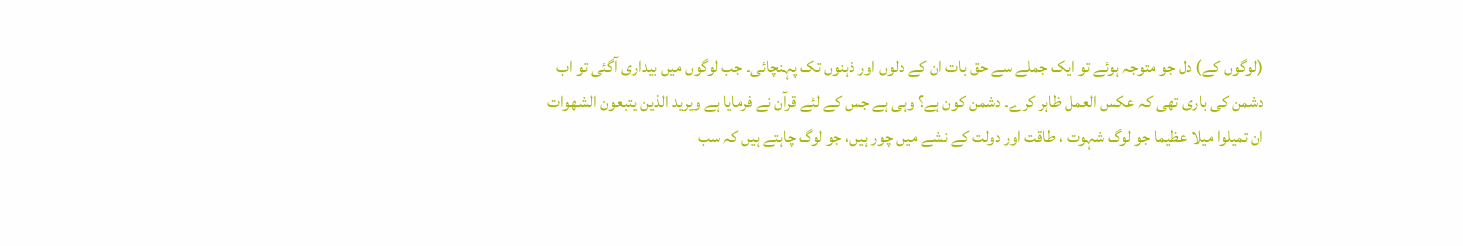(لوگوں کے) دل جو متوجہ ہوئے تو ایک جملے سے حق بات ان کے دلوں اور ذہنوں تک پہنچائی۔ جب لوگوں میں بیداری آگئی تو اب دشمن کی باری تھی کہ عکس العمل ظاہر کرے۔ دشمن کون ہے؟ وہی ہے جس کے لئے قرآن نے فرمایا ہے ویرید الذین یتبعون الشھوات ان تمیلوا میلا عظیما جو لوگ شہوت ، طاقت اور دولت کے نشے میں چور ہیں، جو لوگ چاہتے ہیں کہ سب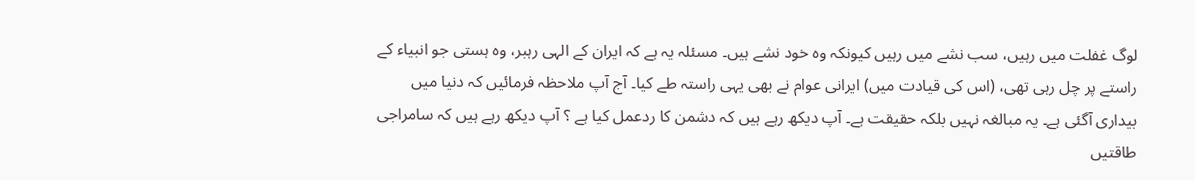لوگ غفلت میں رہیں، سب نشے میں رہیں کیونکہ وہ خود نشے ہیں۔ مسئلہ یہ ہے کہ ایران کے الہی رہبر، وہ ہستی جو انبیاء کے راستے پر چل رہی تھی، (اس کی قیادت میں) ایرانی عوام نے بھی یہی راستہ طے کیا۔ آج آپ ملاحظہ فرمائیں کہ دنیا میں بیداری آگئی ہے۔ یہ مبالغہ نہیں بلکہ حقیقت ہے۔ آپ دیکھ رہے ہیں کہ دشمن کا ردعمل کیا ہے ؟ آپ دیکھ رہے ہیں کہ سامراجی طاقتیں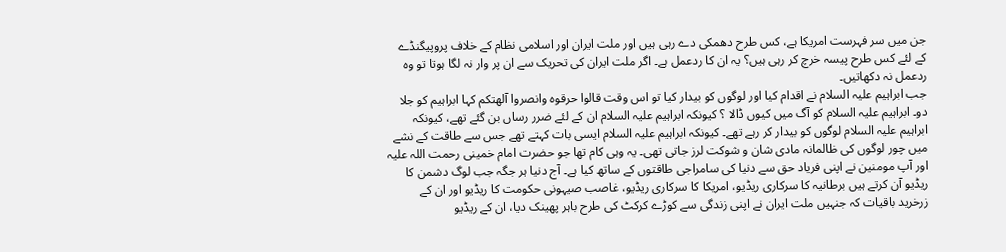جن میں سر فہرست امریکا ہے، کس طرح دھمکی دے رہی ہیں اور ملت ایران اور اسلامی نظام کے خلاف پروپیگنڈے کے لئے کس طرح پیسہ خرچ کر رہی ہیں؟ یہ ان کا ردعمل ہے۔ اگر ملت ایران کی تحریک سے ان پر وار نہ لگا ہوتا تو وہ ردعمل نہ دکھاتیں۔
جب ابراہیم علیہ السلام نے اقدام کیا اور لوگوں کو بیدار کیا تو اس وقت قالوا حرقوہ وانصروا آلھتکم کہا ابراہیم کو جلا دو۔ ابراہیم علیہ السلام کو آگ میں کیوں ڈالا ؟ کیونکہ ابراہیم علیہ السلام ان کے لئے ضرر رساں بن گئے تھے، کیونکہ ابراہیم علیہ السلام لوگوں کو بیدار کر رہے تھے۔ کیونکہ ابراہیم علیہ السلام ایسی بات کہتے تھے جس سے طاقت کے نشے میں چور لوگوں کی ظالمانہ مادی شان و شوکت لرز جاتی تھی۔ یہ وہی کام تھا جو حضرت امام خمینی رحمت اللہ علیہ اور آپ مومنین نے اپنی فریاد حق سے دنیا کی سامراجی طاقتوں کے ساتھ کیا ہے۔ آج دنیا ہر جگہ جب لوگ دشمن کا ریڈیو آن کرتے ہیں برطانیہ کا سرکاری ریڈیو، امریکا کا سرکاری ریڈیو، غاصب صیہونی حکومت کا ریڈیو اور ان کے زرخرید باقیات کہ جنہیں ملت ایران نے اپنی زندگی سے کوڑے کرکٹ کی طرح باہر پھینک دیا، ان کے ریڈیو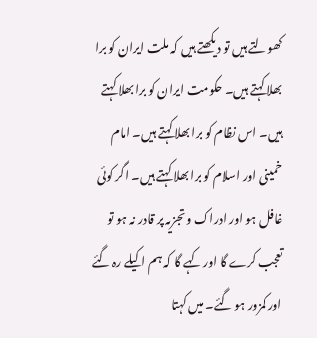کھولتے ہیں تو دیکھتے ہیں کہ ملت ایران کو برا بھلا کہتے ہیں۔ حکومت ایران کو برا بھلا کہتے ہیں۔ اس نظام کو برا بھلا کہتے ہیں۔ امام خمینی اور اسلام کو برا بھلا کہتے ہیں۔ اگر کوئی غافل ہو اور ادراک و تجزیہ پر قادر نہ ہو تو تعجب کرے گا اور کہے گا کہ ہم اکیلے رہ گئے اور کمزور ہو گئے۔ میں کہتا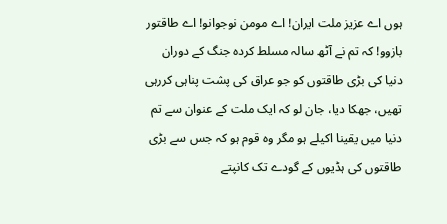ہوں اے عزیز ملت ایران! اے مومن نوجوانو! اے طاقتور بازوو! کہ تم نے آٹھ سالہ مسلط کردہ جنگ کے دوران دنیا کی بڑی طاقتوں کو جو عراق کی پشت پناہی کررہی تھیں، جھکا دیا، جان لو کہ ایک ملت کے عنوان سے تم دنیا میں یقینا اکیلے ہو مگر وہ قوم ہو کہ جس سے بڑی طاقتوں کی ہڈیوں کے گودے تک کانپتے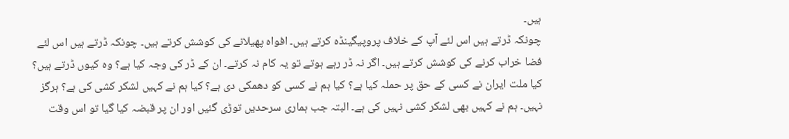ہیں۔
چونکہ ڈرتے ہیں اس لئے آپ کے خلاف پروپیگینڈہ کرتے ہیں۔ افواہ پھیلانے کی کوشش کرتے ہیں۔ چونکہ ڈرتے ہیں اس لئے فضا خراب کرنے کی کوشش کرتے ہیں۔ اگر نہ ڈر رہے ہوتے تو یہ کام نہ کرتے۔ ان کے ڈر کی وجہ کیا ہے؟ وہ کیوں ڈرتے ہیں؟ کیا ملت ایران نے کسی کے حق پر حملہ کیا ہے؟ کیا ہم نے کسی کو دھمکی دی ہے؟ کیا ہم نے کہیں لشکر کشی کی ہے؟ ہرگز نہیں۔ ہم نے کہیں بھی لشکر کشی نہیں کی ہے۔ البتہ جب ہماری سرحدیں توڑی گئیں اور ان پر قبضہ کیا گیا تو اس وقت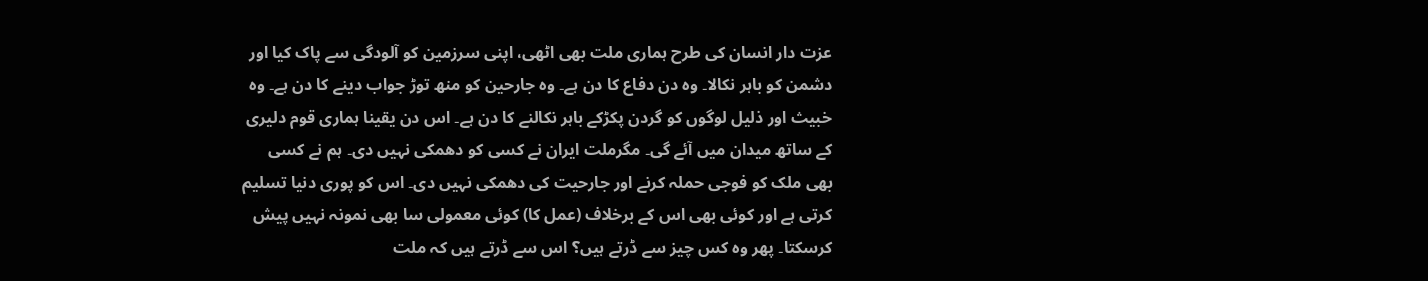عزت دار انسان کی طرح ہماری ملت بھی اٹھی، اپنی سرزمین کو آلودگی سے پاک کیا اور دشمن کو باہر نکالا۔ وہ دن دفاع کا دن ہے۔ وہ جارحین کو منھ توڑ جواب دینے کا دن ہے۔ وہ خبیث اور ذلیل لوگوں کو گردن پکڑکے باہر نکالنے کا دن ہے۔ اس دن یقینا ہماری قوم دلیری کے ساتھ میدان میں آئے گی۔ مگرملت ایران نے کسی کو دھمکی نہیں دی۔ ہم نے کسی بھی ملک کو فوجی حملہ کرنے اور جارحیت کی دھمکی نہیں دی۔ اس کو پوری دنیا تسلیم کرتی ہے اور کوئی بھی اس کے برخلاف (عمل کا) کوئی معمولی سا بھی نمونہ نہیں پیش کرسکتا۔ پھر وہ کس چیز سے ڈرتے ہیں؟ اس سے ڈرتے ہیں کہ ملت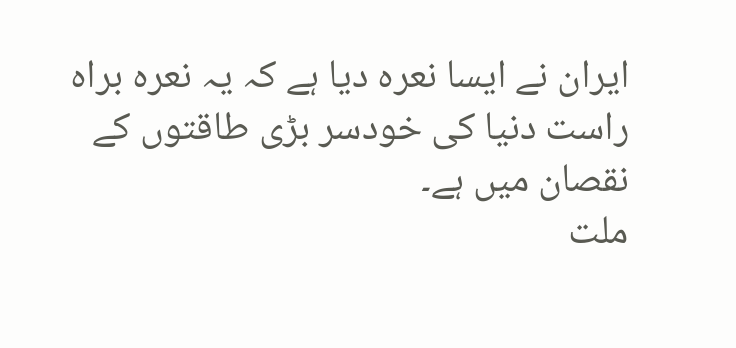ایران نے ایسا نعرہ دیا ہے کہ یہ نعرہ براہ راست دنیا کی خودسر بڑی طاقتوں کے نقصان میں ہے۔
ملت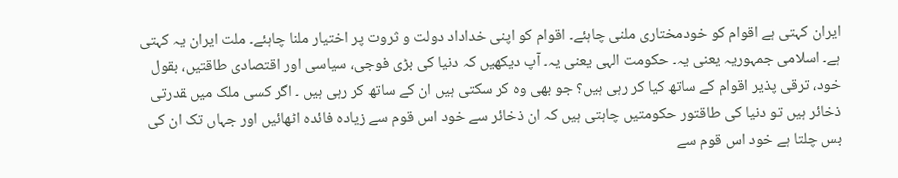ایران کہتی ہے اقوام کو خودمختاری ملنی چاہئے۔ اقوام کو اپنی خداداد دولت و ثروت پر اختیار ملنا چاہئے۔ ملت ایران یہ کہتی ہے۔ اسلامی جمہوریہ یعنی یہ۔ حکومت الہی یعنی یہ۔ آپ دیکھیں کہ دنیا کی بڑی فوجی، سیاسی اور اقتصادی طاقتیں، بقول خود، ترقی پذیر اقوام کے ساتھ کیا کر رہی ہیں؟ جو بھی وہ کر سکتی ہیں ان کے ساتھ کر رہی ہیں ۔ اگر کسی ملک میں ‍قدرتی ذخائر ہیں تو دنیا کی طاقتور حکومتیں چاہتی ہیں کہ ان ذخائر سے خود اس قوم سے زیادہ فائدہ اٹھائیں اور جہاں تک ان کی بس چلتا ہے خود اس قوم سے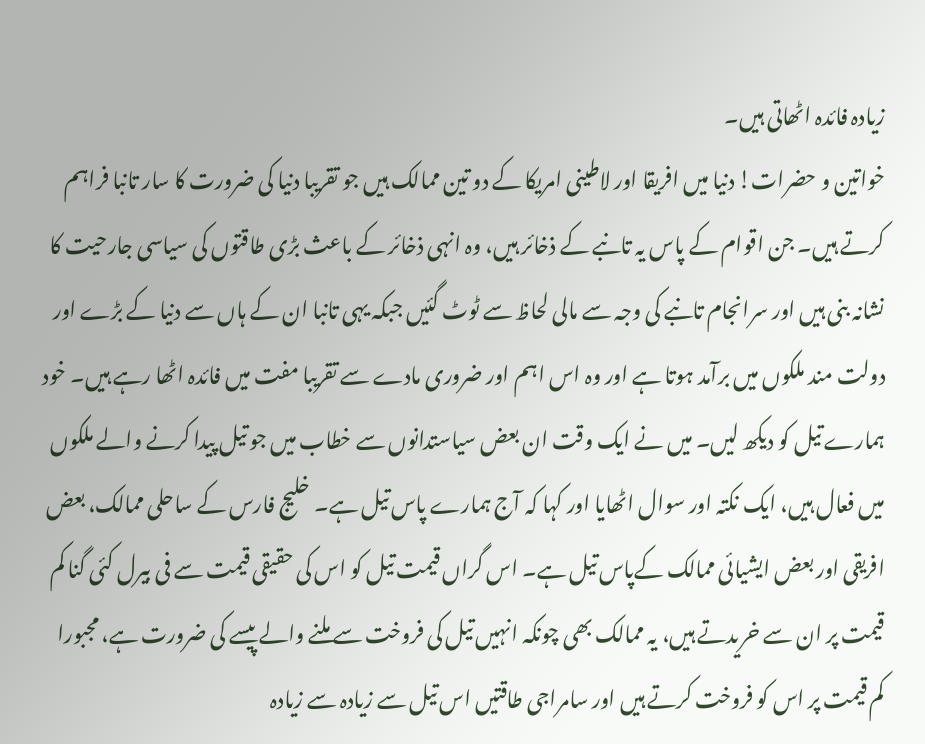زیادہ فائدہ اٹھاتی ہیں۔
خواتین و حضرات! دنیا میں افریقا اور لاطینی امریکا کے دو تین ممالک ہیں جو تقریبا دنیا کی ضرورت کا سار تانبا فراہم کرتے ہیں۔ جن اقوام کے پاس یہ تانبے کے ذخائر ہیں، وہ انہی ذخائر کے باعث بڑی طاقتوں کی سیاسی جارحیت کا نشانہ بنی ہیں اور سرانجام تانبے کی وجہ سے مالی لحاظ سے ٹوٹ گئیں جبکہ یہی تانبا ان کے ہاں سے دنیا کے بڑے اور دولت مند ملکوں میں برآمد ہوتا ہے اور وہ اس اہم اور ضروری مادے سے تقریبا مفت میں فائدہ اٹھا رہے ہیں۔ خود ہمارے تیل کو دیکھ لیں۔ میں نے ایک وقت ان بعض سیاستدانوں سے خطاب میں جو تیل پیدا کرنے والے ملکوں میں فعال ہیں، ایک نکتہ اور سوال اٹھایا اور کہا کہ آج ہمارے پاس تیل ہے۔ خلیج فارس کے ساحلی ممالک، بعض افریقی اور بعض ایشیائی ممالک کےپاس تیل ہے۔ اس گراں قیمت تیل کو اس کی حقیقی قیمت سے فی بیرل کئی گنا کم قیمت پر ان سے خریدتے ہیں، یہ ممالک بھی چونکہ انہیں تیل کی فروخت سے ملنے والے پیسے کی ضرورت ہے، مجبورا کم قیمت پر اس کو فروخت کرتے ہیں اور سامراجی طاقتیں اس تیل سے زیادہ سے زیادہ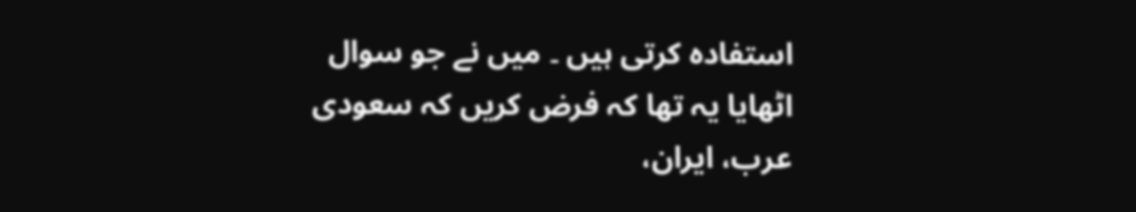استفادہ کرتی ہیں ۔ میں نے جو سوال اٹھایا یہ تھا کہ فرض کریں کہ سعودی عرب، ایران،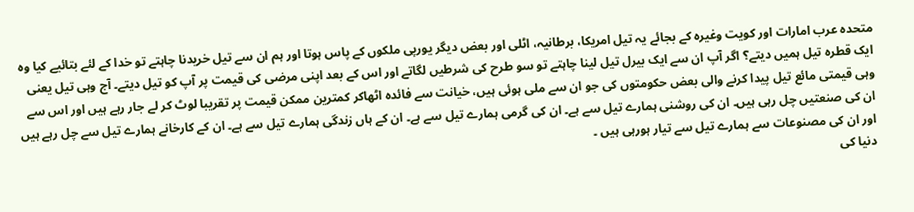متحدہ عرب امارات اور کویت وغیرہ کے بجائے یہ تیل امریکا، برطانیہ، اٹلی اور بعض دیگر یورپی ملکوں کے پاس ہوتا اور ہم ان سے تیل خریدنا چاہتے تو خدا کے لئے بتائیے کیا وہ ایک قطرہ تیل ہمیں دیتے؟ اگر آپ ان سے ایک بیرل تیل لینا چاہتے تو سو طرح کی شرطیں لگاتے اور اس کے بعد اپنی مرضی کی قیمت پر آپ کو تیل دیتے۔ آج وہی تیل یعنی وہی قیمتی مائع تیل پیدا کرنے والی بعض حکومتوں کی جو ان سے ملی ہوئی ہیں، خیانت سے فائدہ اٹھاکر کمترین ممکن قیمت پر تقریبا لوٹ کر لے جار رہے ہیں اور اس سے ان کی صنعتیں چل رہی ہیں۔ ان کی روشنی ہمارے تیل سے ہے۔ ان کی گرمی ہمارے تیل سے ہے۔ ان کے ہاں زندگی ہمارے تیل سے ہے۔ ان کے کارخانے ہمارے تیل سے چل رہے ہیں اور ان کی مصنوعات سے ہمارے تیل سے تیار ہورہی ہیں ۔
دنیا کی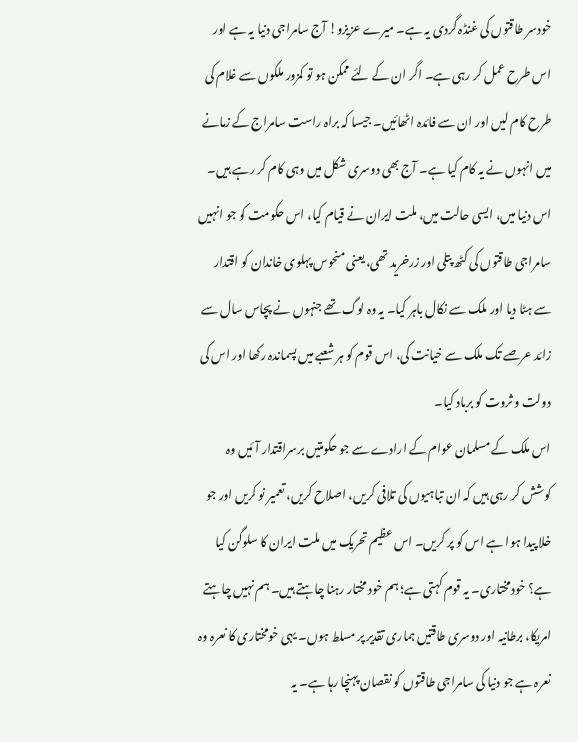خودسر طاقتوں کی غنڈہ گردی یہ ہے۔ میرے عزیزو! آج سامراجی دنیا یہ ہے اور اس طرح عمل کر رہی ہے۔ اگر ان کے لئے ممکن ہو تو کمزور ملکوں سے غلام کی طرح کام لیں اور ان سے فائدہ اٹھائیں۔ جیسا کہ براہ راست سامراج کے زمانے میں انہوں نے یہ کام کیا ہے۔ آج بھی دوسری شکل میں وہی کام کر رہے ہیں۔ اس دنیا میں، ایسی حالت میں، ملت ایران نے قیام کیا، اس حکومت کو جو انہیں سامراجی طاقتوں کی کٹھ پتلی اور زرخرید تھی، یعنی منحوس پہلوی خاندان کو اقتدار سے ہٹا دیا اور ملک سے نکال باہر کیا۔ یہ وہ لوگ تھے جنہوں نے پچاس سال سے زائد عرصے تک ملک سے خیانت کی، اس قوم کو ہر شعبے میں پسماندہ رکھا اور اس کی دولت و ثروت کو برباد کیا۔
اس ملک کے مسلمان عوام کے ارادے سے جو حکومتیں برسراقتدار آئیں وہ کوشش کر رہی ہیں کہ ان تباہیوں کی تلافی کریں، اصلاح کریں، تعمیر نو کریں اور جو خلا پیدا ہوا ہے اس کو پر کریں۔ اس عظیم تحریک میں ملت ایران کا سلوگن کیا ہے؟ خودمختاری۔ یہ قوم کہتی ہے؛ ہم خود مختار رہنا چاہتے ہیں۔ ہم نہیں چاہتے امریکا، برطانیہ اور دوسری طاقتیں ہماری تقدیر پر مسلط ہوں۔ یہی خومختاری کا نعرہ وہ نعرہ ہے جو دنیا کی سامراجی طاقتوں کو نقصان پہنچا رہا ہے۔ یہ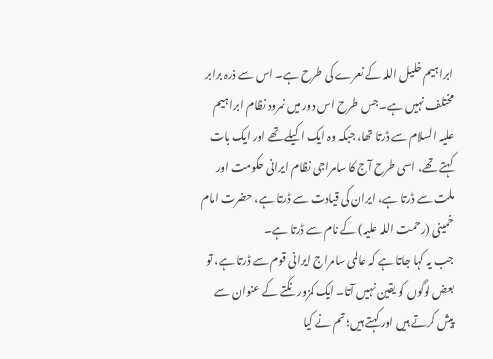ابراہیم خلیل اللہ کے نعرے کی طرح ہے۔ اس سے ذرہ برابر مختلف نہیں ہے۔ جس طرح اس دور میں نمرود نظام ابراہیم علیہ السلام سے ڈرتا تھا، جبکہ وہ ایک اکیلے تھے اور ایک بات کہتے تھے، اسی طرح آج کا سامراجی نظام ایرانی حکومت اور ملت سے ڈرتا ہے، ایران کی قیادت سے ڈرتا ہے، حضرت امام خمینی (رحمت اللہ علیہ) کے نام سے ڈرتا ہے۔
جب یہ کہا جاتا ہے کہ عالمی سامراج ایرانی قوم سے ڈرتا ہے، تو بعض لوگوں کو یقین نہیں آتا۔ ایک کمزور نکتے کے عنوان سے پیش کرتے ہیں اور کہتے ہیں؛ تم نے کیا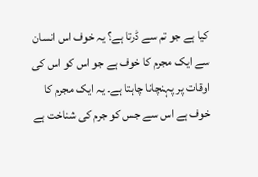کیا ہے جو تم سے ڈرتا ہے؟ یہ خوف اس انسان سے ایک مجرم کا خوف ہے جو اس کو اس کی اوقات پر پہنچانا چاہتا ہے۔ یہ ایک مجرم کا خوف ہے اس سے جس کو جرم کی شناخت ہے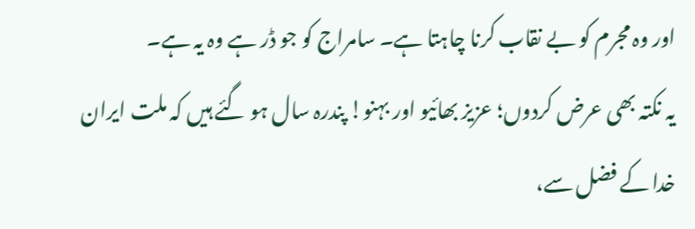اور وہ مجرم کو بے نقاب کرنا چاہتا ہے۔ سامراج کو جو ڈر ہے وہ یہ ہے۔
یہ نکتہ بھی عرض کردوں؛ عزیز بھائیو اور بہنو! پندرہ سال ہو گئے ہیں کہ ملت ایران خدا کے فضل سے،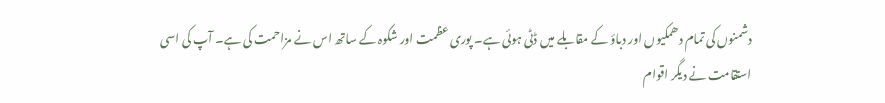دشمنوں کی تمام دھمکیوں اور دباؤ کے مقابلے میں ڈٹی ہوئی ہے۔ پوری عظمت اور شکوہ کے ساتھ اس نے مزاحمت کی ہے۔ آپ کی اسی استقامت نے دیگر اقوام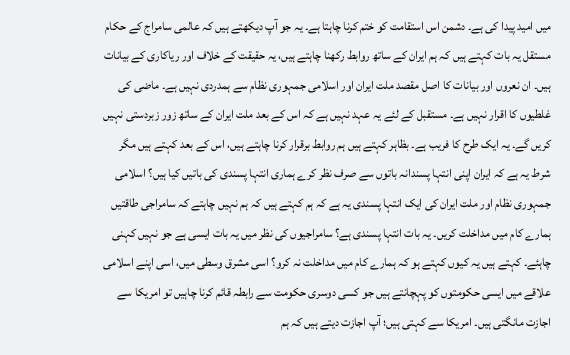میں امید پیدا کی ہے۔ دشمن اس استقامت کو ختم کرنا چاہتا ہے۔ یہ جو آپ دیکھتے ہیں کہ عالمی سامراج کے حکام مستقل یہ بات کہتے ہیں کہ ہم ایران کے ساتھ روابط رکھنا چاہتے ہیں، یہ حقیقت کے خلاف اور ریاکاری کے بیانات ہیں۔ ان نعروں اور بیانات کا اصل مقصد ملت ایران اور اسلامی جمہوری نظام سے ہمدردی نہیں ہے۔ ماضی کی غلطیوں کا اقرار نہیں ہے۔ مستقبل کے لئے یہ عہد نہیں ہے کہ اس کے بعد ملت ایران کے ساتھ زور زبردستی نہیں کریں گے۔ یہ ایک طرح کا فریب ہے۔ بظاہر کہتے ہیں ہم روابط برقرار کرنا چاہتے ہیں، اس کے بعد کہتے ہیں مگر شرط یہ ہے کہ ایران اپنی انتہا پسندانہ باتوں سے صرف نظر کرے ہماری انتہا پسندی کی باتیں کیا ہیں؟ اسلامی جمہوری نظام اور ملت ایران کی ایک انتہا پسندی یہ ہے کہ ہم کہتے ہیں کہ ہم نہیں چاہتے کہ سامراجی طاقتیں ہمارے کام میں مداخلت کریں۔ یہ بات انتہا پسندی ہے؟ سامراجیوں کی نظر میں یہ بات ایسی ہے جو نہیں کہنی چاہئے۔ کہتے ہیں یہ کیوں کہتے ہو کہ ہمارے کام میں مداخلت نہ کرو؟ اسی مشرق وسطی میں، اسی اپنے اسلامی علاقے میں ایسی حکومتوں کو پہچانتے ہیں جو کسی دوسری حکومت سے رابطہ قائم کرنا چاہیں تو امریکا سے اجازت مانگتی ہیں۔ امریکا سے کہتی ہیں؛ آپ اجازت دیتے ہیں کہ ہم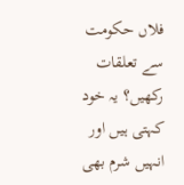فلاں حکومت سے تعلقات رکھیں؟ یہ خود کہتی ہیں اور انہیں شرم بھی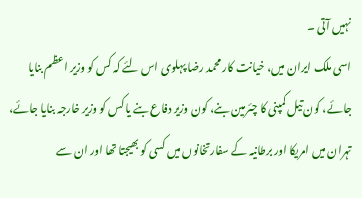نہیں آتی ۔
اسی ملک ایران میں، خیانت کار محمد رضا پہلوی اس لئے کہ کس کو وزیر اعظم بنایا جائے، کون تیل کمپنی کا چئرمین بنے، کون وزیر دفاع بنے یا کس کو وزیر خارجہ بنایا جائے، تہران میں امریکا اور برطانیہ کے سفارتخانوں میں کسی کو بھیجتا تھا اور ان سے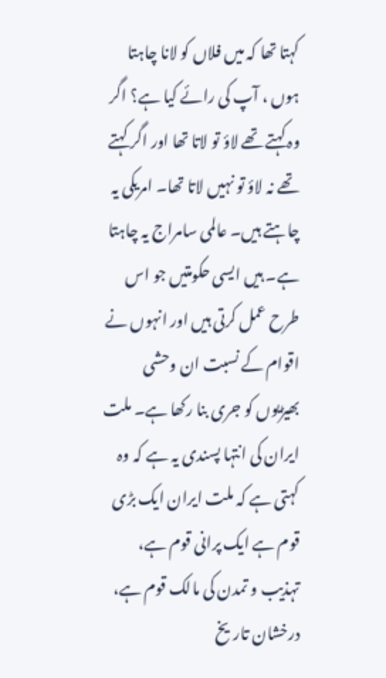کہتا تھا کہ میں فلاں کو لانا چاہتا ہوں ، آپ کی رائے کیا ہے؟ اگر وہ کہتے تھے لاؤ تو لاتا تھا اور اگر کہتے تھے نہ لاؤ تو نہیں لاتا تھا۔ امریکی یہ چاہتے ہیں۔ عالمی سامراج یہ چاہتا ہے۔ ہیں ایسی حکومتیں جو اس طرح عمل کرتی ہیں اور انہوں نے اقوام کے نسبت ان وحشی بھیڑیوں کو جری بنا رکھا ہے۔ ملت ایران کی انتہا پسندی یہ ہے کہ وہ کہتی ہے کہ ملت ایران ایک بڑی قوم ہے ایک پرانی قوم ہے، تہذیب و تمدن کی مالک قوم ہے، درخشان تاریخ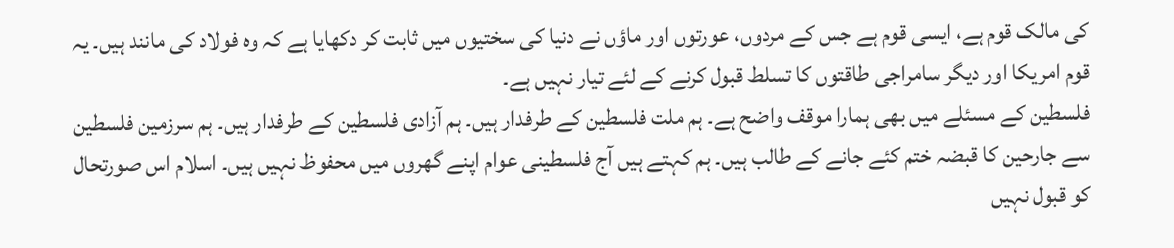کی مالک قوم ہے، ایسی قوم ہے جس کے مردوں، عورتوں اور ماؤں نے دنیا کی سختیوں میں ثابت کر دکھایا ہے کہ وہ فولاد کی مانند ہیں۔ یہ قوم امریکا اور دیگر سامراجی طاقتوں کا تسلط قبول کرنے کے لئے تیار نہیں ہے۔
فلسطین کے مسئلے میں بھی ہمارا موقف واضح ہے۔ ہم ملت فلسطین کے طرفدار ہیں۔ ہم آزادی فلسطین کے طرفدار ہیں۔ ہم سرزمین فلسطین سے جارحین کا قبضہ ختم کئے جانے کے طالب ہیں۔ ہم کہتے ہیں آج فلسطینی عوام اپنے گھروں میں محفوظ نہیں ہیں۔ اسلام اس صورتحال کو قبول نہیں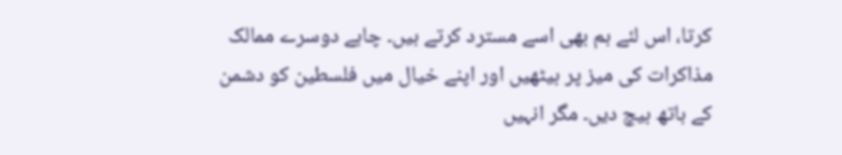کرتا، اس لئے ہم بھی اسے مسترد کرتے ہیں۔ چاہے دوسرے ممالک مذاکرات کی میز پر بیٹھیں اور اپنے خیال میں فلسطین کو دشمن کے ہاتھ بیچ دیں۔ مگر انہیں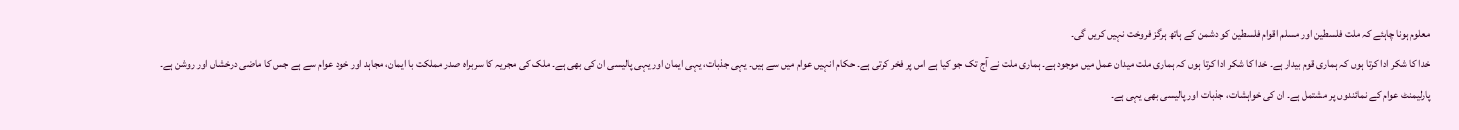معلوم ہونا چاہئے کہ ملت فلسطین اور مسلم اقوام فلسطین کو دشمن کے ہاتھ ہرگز فروخت نہیں کریں گی۔
خدا کا شکر ادا کرتا ہوں کہ ہماری قوم بیدار ہے۔ خدا کا شکر ادا کرتا ہوں کہ ہماری ملت میدان عمل میں موجود ہے۔ ہماری ملت نے آج تک جو کیا ہے اس پر فخر کرتی ہے۔ حکام انہیں عوام میں سے ہیں۔ یہی جذبات، یہی ایمان اور یہی پالیسی ان کی بھی ہے۔ ملک کی مجریہ کا سربراہ صدر مملکت با ایمان، مجاہد اور خود عوام سے ہے جس کا ماضی درخشاں اور روشن ہے۔ پارلیمنٹ عوام کے نمائندوں پر مشتمل ہے۔ ان کی خواہشات، جذبات اور پالیسی بھی یہی ہے۔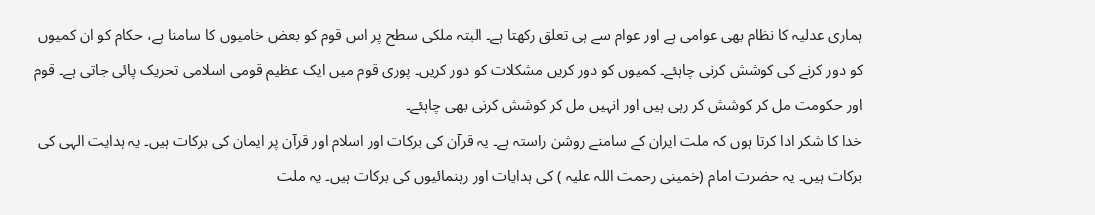ہماری عدلیہ کا نظام بھی عوامی ہے اور عوام سے ہی تعلق رکھتا ہے۔ البتہ ملکی سطح پر اس قوم کو بعض خامیوں کا سامنا ہے، حکام کو ان کمیوں کو دور کرنے کی کوشش کرنی چاہئے۔ کمیوں کو دور کریں مشکلات کو دور کریں۔ پوری قوم میں ایک عظیم قومی اسلامی تحریک پائی جاتی ہے۔ قوم اور حکومت مل کر کوشش کر رہی ہیں اور انہیں مل کر کوشش کرنی بھی چاہئے۔
خدا کا شکر ادا کرتا ہوں کہ ملت ایران کے سامنے روشن راستہ ہے۔ یہ قرآن کی برکات اور اسلام اور قرآن پر ایمان کی برکات ہیں۔ یہ ہدایت الہی کی برکات ہیں۔ یہ حضرت امام (خمینی رحمت اللہ علیہ ) کی ہدایات اور رہنمائیوں کی برکات ہیں۔ یہ ملت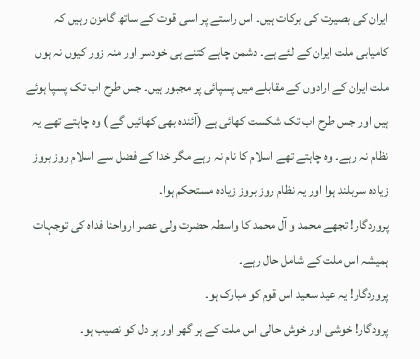ایران کی بصیرت کی برکات ہیں۔ اس راستے پر اسی قوت کے ساتھ گامزن رہیں کہ کامیابی ملت ایران کے لئے ہے۔ دشمن چاہے کتنے ہی خودسر اور منہ زور کیوں نہ ہوں ملت ایران کے ارادوں کے مقابلے میں پسپائی پر مجبور ہیں۔ جس طرح اب تک پسپا ہوئے ہیں اور جس طرح اب تک شکست کھائی ہے (آئندہ بھی کھائیں گے ) وہ چاہتے تھے یہ نظام نہ رہے۔ وہ چاہتے تھے اسلام کا نام نہ رہے مگر خدا کے فضل سے اسلام روز بروز زیادہ سربلند ہوا اور یہ نظام روز بروز زیادہ مستحکم ہوا۔
پروردگار! تجھے محمد و آل محمد کا واسطہ حضرت ولی عصر ارواحنا فداہ کی توجہات ہمیشہ اس ملت کے شامل حال رہے۔
پروردگار! یہ عید سعید اس قوم کو مبارک ہو۔
پرودگار! خوشی اور خوش حالی اس ملت کے ہر گھر اور ہر دل کو نصیب ہو۔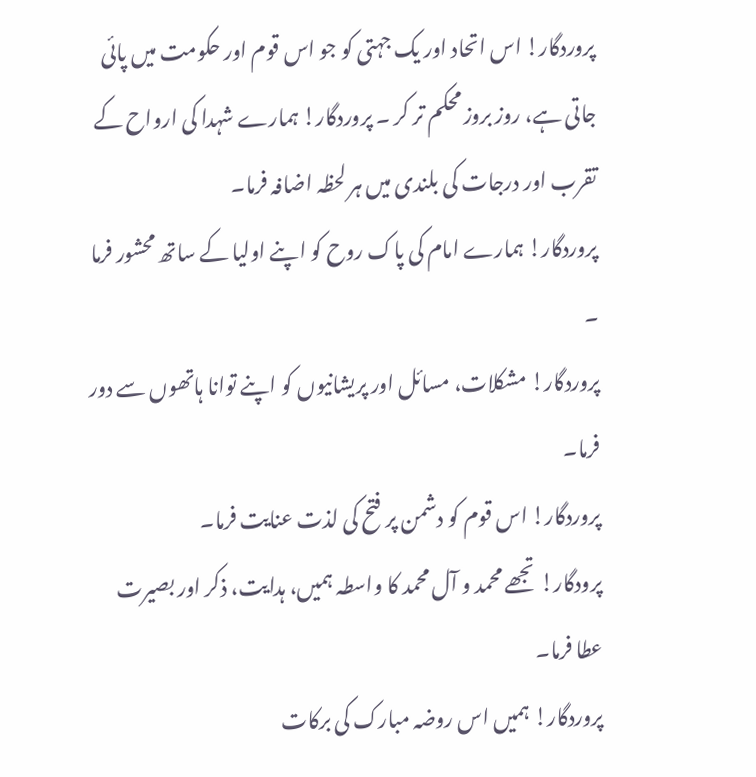پروردگار! اس اتحاد اور یک جہتی کو جو اس قوم اور حکومت میں پائی جاتی ہے، روز بروز محکم تر کر ۔ پروردگار! ہمارے شہدا کی ارواح کے تقرب اور درجات کی بلندی میں ہر لحظہ اضافہ فرما۔
پروردگار! ہمارے امام کی پاک روح کو اپنے اولیا کے ساتھ محشور فرما ۔
پروردگار! مشکلات، مسائل اور پریشانیوں کو اپنے توانا ہاتھوں سے دور فرما۔
پروردگار! اس قوم کو دشمن پر فتح کی لذت عنایت فرما۔
پرودگار! تجھے محمد و آل محمد کا واسطہ ہمیں، ہدایت، ذکر اور بصیرت عطا فرما۔
پروردگار! ہمیں اس روضہ مبارک کی برکات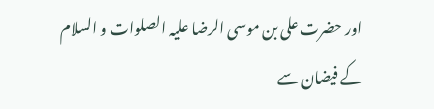اور حضرت علی بن موسی الرضا علیہ الصلوات و السلام کے فیضان سے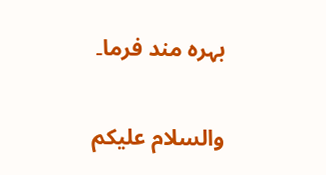بہرہ مند فرما۔

والسلام علیکم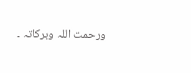ورحمت اللہ وبرکاتہ ۔